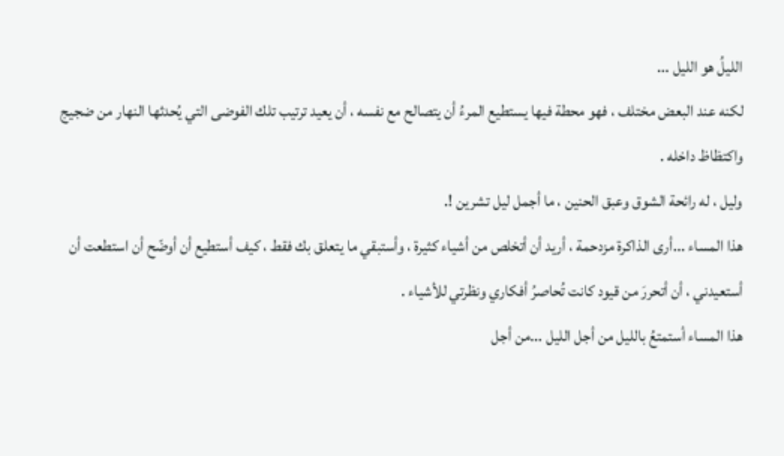الليلُ هو الليل ...
لكنه عند البعض مختلف ، فهو محطة فيها يستطيع المرءُ أن يتصالح مع نفسه ، أن يعيد ترتيب تلك الفوضى التي يُحدثها النهار من ضجيج واكتظاظ داخله .
وليل ، له رائحة الشوق وعبق الحنين ، ما أجمل ليل تشرين !.
هذا المساء ...أرى الذاكرة مزدحمة ، أريد أن أتخلص من أشياء كثيرة ، وأستبقي ما يتعلق بك فقط ، كيف أستطيع أن أوضّح أن استطعت أن أستعيدني ، أن أتحررَ من قيود كانت تُحاصرُ أفكاري ونظرتي للأشياء .
هذا المساء أستمتعُ بالليل من أجل الليل ...من أجل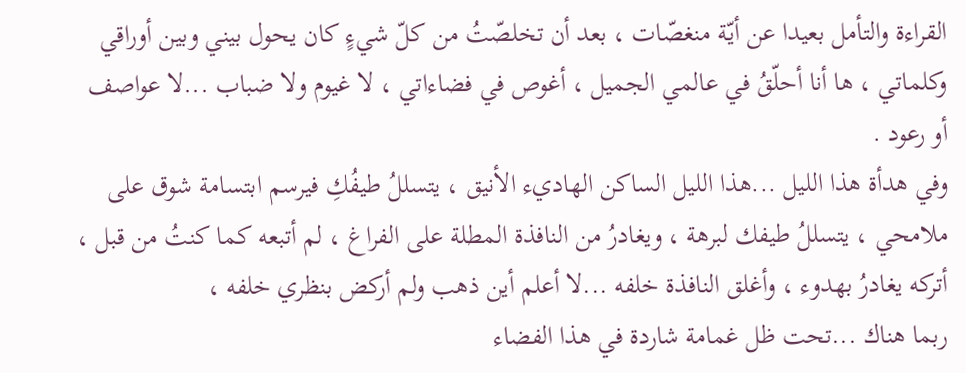القراءة والتأمل بعيدا عن أيّة منغصّات ، بعد أن تخلصّتُ من كلّ شيءٍ كان يحول بيني وبين أوراقي وكلماتي ، ها أنا أحلّقُ في عالمي الجميل ، أغوص في فضاءاتي ، لا غيوم ولا ضباب ...لا عواصف أو رعود .
وفي هدأة هذا الليل ...هذا الليل الساكن الهاديء الأنيق ، يتسللُ طيفُكِ فيرسم ابتسامة شوق على ملامحي ، يتسللُ طيفك لبرهة ، ويغادرُ من النافذة المطلة على الفراغ ، لم أتبعه كما كنتُ من قبل ، أتركه يغادرُ بهدوء ، وأغلق النافذة خلفه ...لا أعلم أين ذهب ولم أركض بنظري خلفه ،
ربما هناك ...تحت ظل غمامة شاردة في هذا الفضاء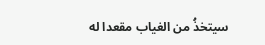سيتخذُ من الغياب مقعدا له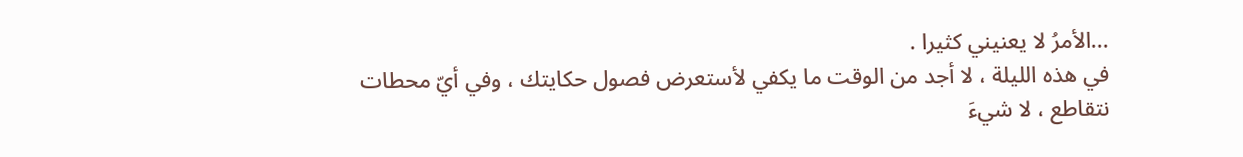...الأمرُ لا يعنيني كثيرا .
في هذه الليلة ، لا أجد من الوقت ما يكفي لأستعرض فصول حكايتك ، وفي أيّ محطات نتقاطع ، لا شيءَ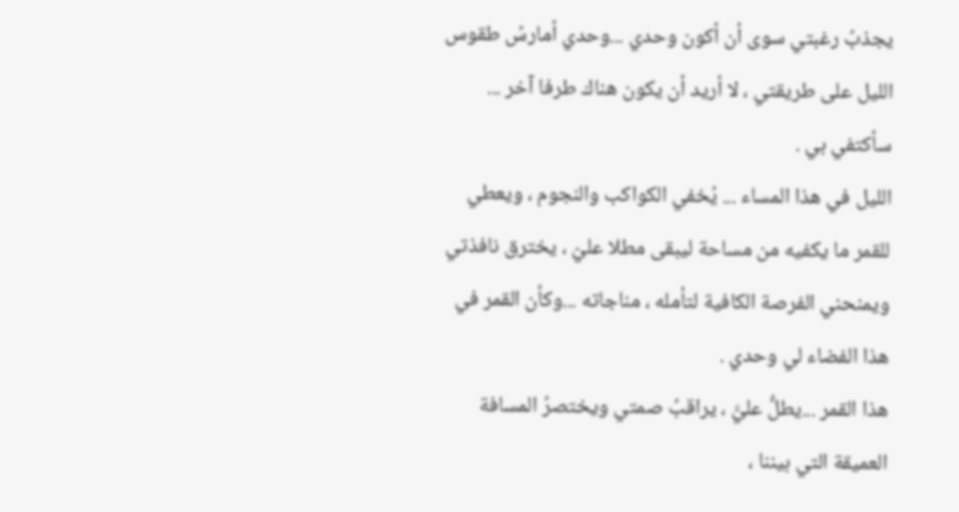يجذبُ رغبتي سوى أن أكون وحدي ...وحدي أمارسُ طقوس الليل على طريقتي ، لا أريد أن يكون هناك طرفا آخر ... سأكتفي بي .
الليل في هذا المساء ... يُخفي الكواكب والنجوم ، ويعطي للقمر ما يكفيه من مساحة ليبقى مطلا عليّ ، يخترق نافذتي ويمنحني الفرصة الكافية لتأمله ، مناجاته ...وكأن القمر في هذا الفضاء لي وحدي .
هذا القمر ...يطلُّ عليَّ ، يراقبُ صمتي ويختصرُ المسافة العميقة التي بيننا ،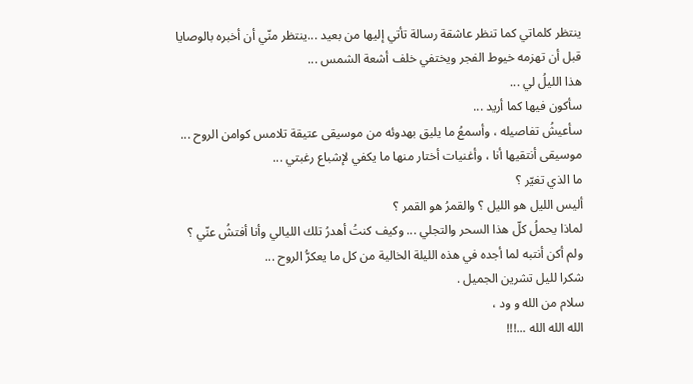ينتظر كلماتي كما تنظر عاشقة رسالة تأتي إليها من بعيد ...ينتظر منّي أن أخبره بالوصايا قبل أن تهزمه خيوط الفجر ويختفي خلف أشعة الشمس ...
هذا الليلُ لي ...
سأكون فيها كما أريد ...
سأعيشُ تفاصيله ، وأسمعُ ما يليق بهدوئه من موسيقى عتيقة تلامس كوامن الروح ...
موسيقى أنتقيها أنا ، وأغنيات أختار منها ما يكفي لإشباع رغبتي ...
ما الذي تغيّر ؟
أليس الليل هو الليل ؟ والقمرُ هو القمر ؟
لماذا يحملُ كلّ هذا السحر والتجلي ... وكيف كنتُ أهدرُ تلك الليالي وأنا أفتشُ عنّي ؟
ولم أكن أنتبه لما أجده في هذه الليلة الخالية من كل ما يعكرُّ الروح ...
شكرا لليل تشرين الجميل .
سلام من الله و ود ،
الله الله الله ...!!!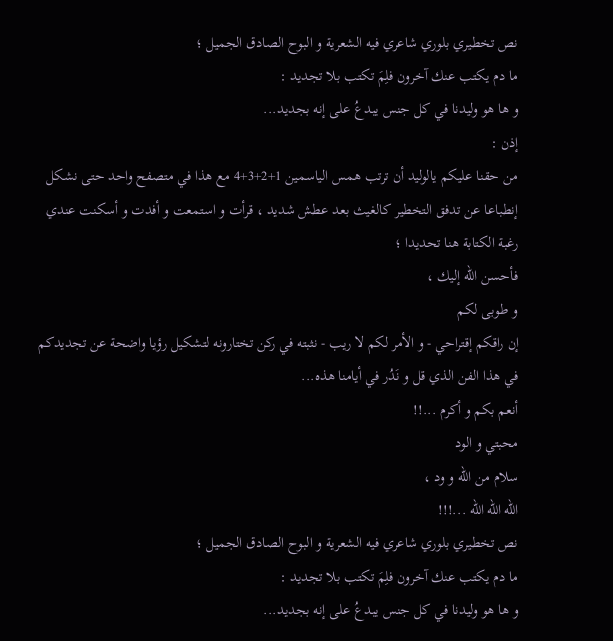نص تخطيري بلوري شاعري فيه الشعرية و البوح الصادق الجميل ؛
ما دم يكتب عنك آخرون فلِمَ تكتب بلا تجديد :
و ها هو وليدنا في كل جنس يبدعُ على إنه بجديد...
إذن :
من حقنا عليكم يالوليد أن ترتب همس الياسمين 1+2+3+4 مع هذا في متصفح واحد حتى نشكل إنطباعا عن تدفق التخطير كالغيث بعد عطش شديد ، قرأت و استمعت و أفدت و أسكنت عندي رغبة الكتابة هنا تحديدا ؛
فأحسن الله إليك ،
و طوبى لكم
إن راقكم إقتراحي - و الأمر لكم لا ريب - نثبته في ركن تختارونه لتشكيل رؤيا واضحة عن تجديدكم في هذا الفن الذي قل و نَدُر في أيامنا هذه...
أنعم بكم و أكرم ...!!
محبتي و الود
سلام من الله و ود ،
الله الله الله ...!!!
نص تخطيري بلوري شاعري فيه الشعرية و البوح الصادق الجميل ؛
ما دم يكتب عنك آخرون فلِمَ تكتب بلا تجديد :
و ها هو وليدنا في كل جنس يبدعُ على إنه بجديد...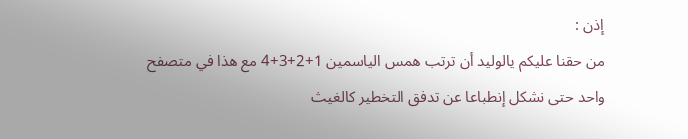إذن :
من حقنا عليكم يالوليد أن ترتب همس الياسمين 1+2+3+4 مع هذا في متصفح واحد حتى نشكل إنطباعا عن تدفق التخطير كالغيث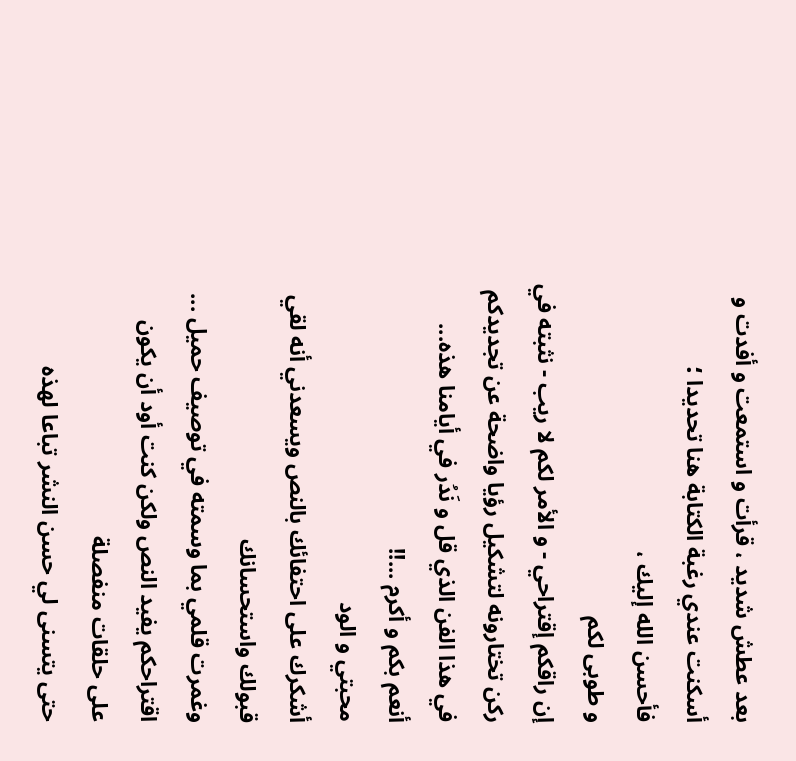بعد عطش شديد ، قرأت و استمعت و أفدت و أسكنت عندي رغبة الكتابة هنا تحديدا ؛
فأحسن الله إليك ،
و طوبى لكم
إن راقكم إقتراحي - و الأمر لكم لا ريب - نثبته في ركن تختارونه لتشكيل رؤيا واضحة عن تجديدكم في هذا الفن الذي قل و نَدُر في أيامنا هذه...
أنعم بكم و أكرم ...!!
محبتي و الود
أشكرك على احتفائك بالنص ويسعدني أنه لقي قبولك واستحسانك
وغمرت قلمي بما وسمته في توصيف حميل ...
اقتراحكم يفيد النص ولكن كنت أود أن يكون على حلقات منفصلة
حتى يتسنى لي حسن النشر تباعا لهذه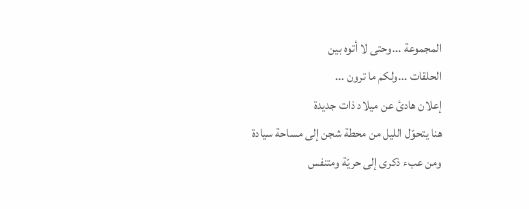المجموعة ...وحتى لا أتوه بين
الحلقات ...ولكم ما ترون ...
إعلان هادئ عن ميلاد ذات جديدة
هنا يتحوّل الليل من محطة شجن إلى مساحة سيادة
ومن عبء ذكرى إلى حريّة ومتنفس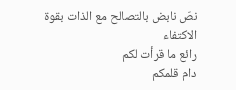نصّ نابض بالتصالح مع الذات بقوة الاكتفاء
رائع ما قرأت لكم
دام قلمكم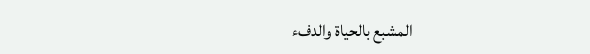المشبع بالحياة والدفء